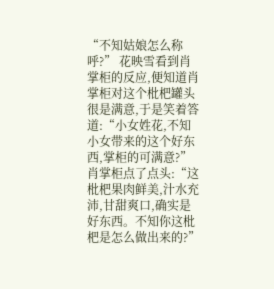“不知姑娘怎么称呼?” 花映雪看到肖掌柜的反应,便知道肖掌柜对这个枇杷罐头很是满意,于是笑着答道:“小女姓花,不知小女带来的这个好东西,掌柜的可满意?” 肖掌柜点了点头:“这枇杷果肉鲜美,汁水充沛,甘甜爽口,确实是好东西。不知你这枇杷是怎么做出来的?”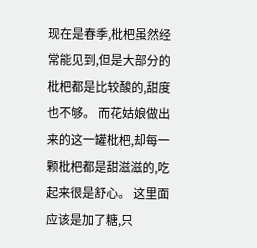现在是春季,枇杷虽然经常能见到,但是大部分的枇杷都是比较酸的,甜度也不够。 而花姑娘做出来的这一罐枇杷,却每一颗枇杷都是甜滋滋的,吃起来很是舒心。 这里面应该是加了糖,只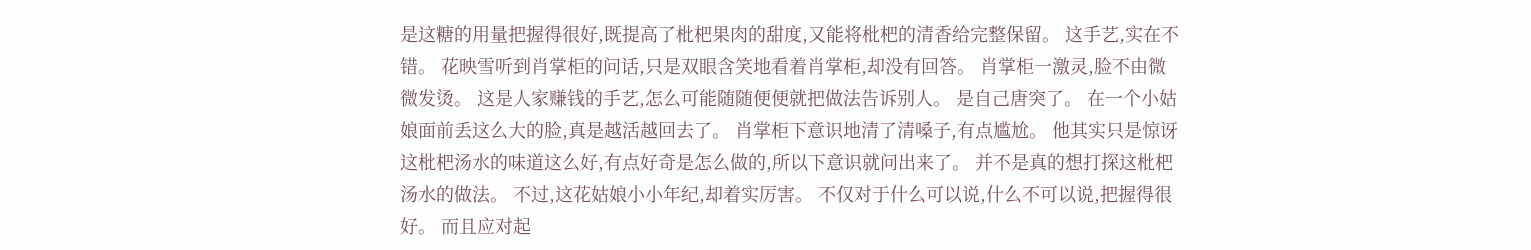是这糖的用量把握得很好,既提高了枇杷果肉的甜度,又能将枇杷的清香给完整保留。 这手艺,实在不错。 花映雪听到肖掌柜的问话,只是双眼含笑地看着肖掌柜,却没有回答。 肖掌柜一激灵,脸不由微微发烫。 这是人家赚钱的手艺,怎么可能随随便便就把做法告诉别人。 是自己唐突了。 在一个小姑娘面前丢这么大的脸,真是越活越回去了。 肖掌柜下意识地清了清嗓子,有点尴尬。 他其实只是惊讶这枇杷汤水的味道这么好,有点好奇是怎么做的,所以下意识就问出来了。 并不是真的想打探这枇杷汤水的做法。 不过,这花姑娘小小年纪,却着实厉害。 不仅对于什么可以说,什么不可以说,把握得很好。 而且应对起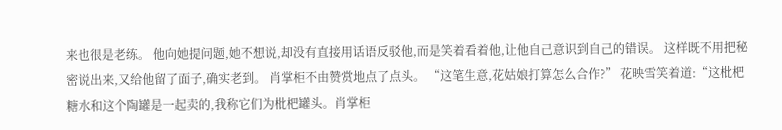来也很是老练。 他向她提问题,她不想说,却没有直接用话语反驳他,而是笑着看着他,让他自己意识到自己的错误。 这样既不用把秘密说出来,又给他留了面子,确实老到。 肖掌柜不由赞赏地点了点头。 “这笔生意,花姑娘打算怎么合作?” 花映雪笑着道:“这枇杷糖水和这个陶罐是一起卖的,我称它们为枇杷罐头。肖掌柜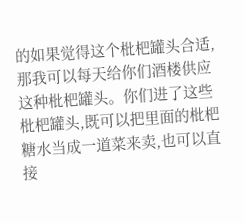的如果觉得这个枇杷罐头合适,那我可以每天给你们酒楼供应这种枇杷罐头。你们进了这些枇杷罐头,既可以把里面的枇杷糖水当成一道菜来卖,也可以直接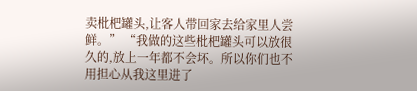卖枇杷罐头,让客人带回家去给家里人尝鲜。” “我做的这些枇杷罐头可以放很久的,放上一年都不会坏。所以你们也不用担心从我这里进了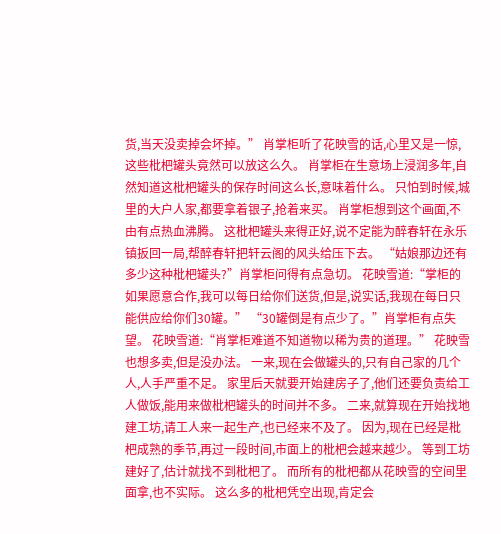货,当天没卖掉会坏掉。” 肖掌柜听了花映雪的话,心里又是一惊,这些枇杷罐头竟然可以放这么久。 肖掌柜在生意场上浸润多年,自然知道这枇杷罐头的保存时间这么长,意味着什么。 只怕到时候,城里的大户人家,都要拿着银子,抢着来买。 肖掌柜想到这个画面,不由有点热血沸腾。 这枇杷罐头来得正好,说不定能为醉春轩在永乐镇扳回一局,帮醉春轩把轩云阁的风头给压下去。 “姑娘那边还有多少这种枇杷罐头?”肖掌柜问得有点急切。 花映雪道:“掌柜的如果愿意合作,我可以每日给你们送货,但是,说实话,我现在每日只能供应给你们30罐。” “30罐倒是有点少了。”肖掌柜有点失望。 花映雪道:“肖掌柜难道不知道物以稀为贵的道理。” 花映雪也想多卖,但是没办法。 一来,现在会做罐头的,只有自己家的几个人,人手严重不足。 家里后天就要开始建房子了,他们还要负责给工人做饭,能用来做枇杷罐头的时间并不多。 二来,就算现在开始找地建工坊,请工人来一起生产,也已经来不及了。 因为,现在已经是枇杷成熟的季节,再过一段时间,市面上的枇杷会越来越少。 等到工坊建好了,估计就找不到枇杷了。 而所有的枇杷都从花映雪的空间里面拿,也不实际。 这么多的枇杷凭空出现,肯定会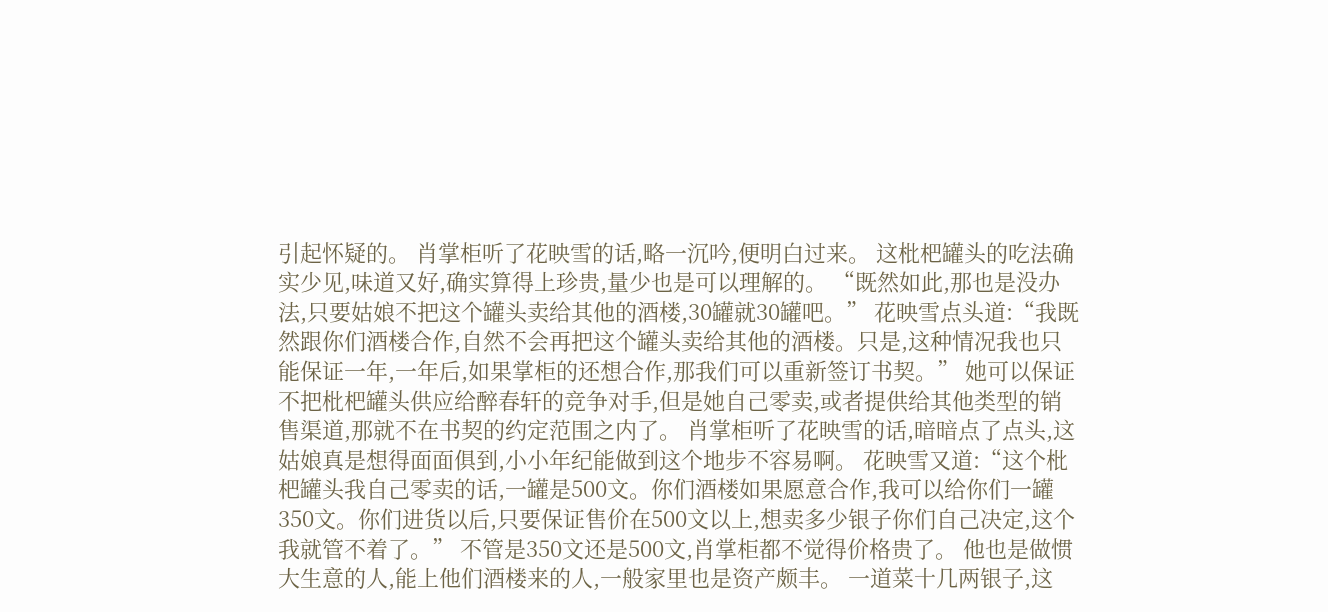引起怀疑的。 肖掌柜听了花映雪的话,略一沉吟,便明白过来。 这枇杷罐头的吃法确实少见,味道又好,确实算得上珍贵,量少也是可以理解的。 “既然如此,那也是没办法,只要姑娘不把这个罐头卖给其他的酒楼,30罐就30罐吧。” 花映雪点头道:“我既然跟你们酒楼合作,自然不会再把这个罐头卖给其他的酒楼。只是,这种情况我也只能保证一年,一年后,如果掌柜的还想合作,那我们可以重新签订书契。” 她可以保证不把枇杷罐头供应给醉春轩的竞争对手,但是她自己零卖,或者提供给其他类型的销售渠道,那就不在书契的约定范围之内了。 肖掌柜听了花映雪的话,暗暗点了点头,这姑娘真是想得面面俱到,小小年纪能做到这个地步不容易啊。 花映雪又道:“这个枇杷罐头我自己零卖的话,一罐是500文。你们酒楼如果愿意合作,我可以给你们一罐350文。你们进货以后,只要保证售价在500文以上,想卖多少银子你们自己决定,这个我就管不着了。” 不管是350文还是500文,肖掌柜都不觉得价格贵了。 他也是做惯大生意的人,能上他们酒楼来的人,一般家里也是资产颇丰。 一道菜十几两银子,这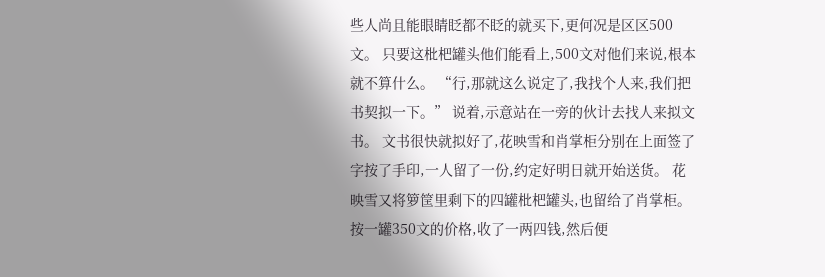些人尚且能眼睛眨都不眨的就买下,更何况是区区500文。 只要这枇杷罐头他们能看上,500文对他们来说,根本就不算什么。 “行,那就这么说定了,我找个人来,我们把书契拟一下。” 说着,示意站在一旁的伙计去找人来拟文书。 文书很快就拟好了,花映雪和肖掌柜分别在上面签了字按了手印,一人留了一份,约定好明日就开始送货。 花映雪又将箩筐里剩下的四罐枇杷罐头,也留给了肖掌柜。 按一罐350文的价格,收了一两四钱,然后便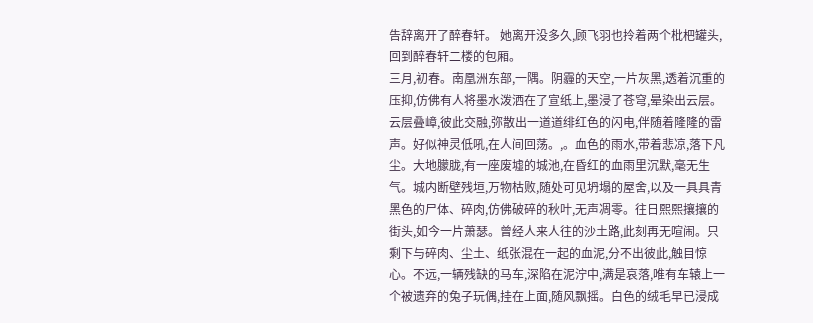告辞离开了醉春轩。 她离开没多久,顾飞羽也拎着两个枇杷罐头,回到醉春轩二楼的包厢。
三月,初春。南凰洲东部,一隅。阴霾的天空,一片灰黑,透着沉重的压抑,仿佛有人将墨水泼洒在了宣纸上,墨浸了苍穹,晕染出云层。云层叠嶂,彼此交融,弥散出一道道绯红色的闪电,伴随着隆隆的雷声。好似神灵低吼,在人间回荡。,。血色的雨水,带着悲凉,落下凡尘。大地朦胧,有一座废墟的城池,在昏红的血雨里沉默,毫无生气。城内断壁残垣,万物枯败,随处可见坍塌的屋舍,以及一具具青黑色的尸体、碎肉,仿佛破碎的秋叶,无声凋零。往日熙熙攘攘的街头,如今一片萧瑟。曾经人来人往的沙土路,此刻再无喧闹。只剩下与碎肉、尘土、纸张混在一起的血泥,分不出彼此,触目惊心。不远,一辆残缺的马车,深陷在泥泞中,满是哀落,唯有车辕上一个被遗弃的兔子玩偶,挂在上面,随风飘摇。白色的绒毛早已浸成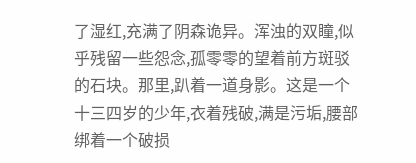了湿红,充满了阴森诡异。浑浊的双瞳,似乎残留一些怨念,孤零零的望着前方斑驳的石块。那里,趴着一道身影。这是一个十三四岁的少年,衣着残破,满是污垢,腰部绑着一个破损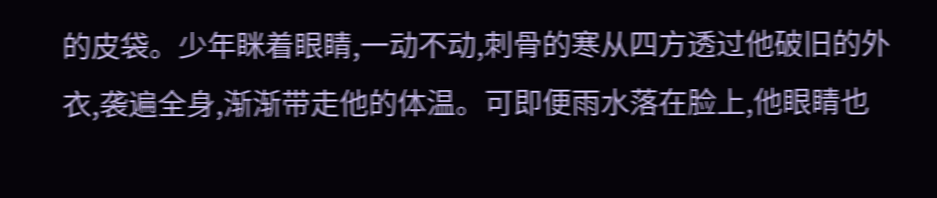的皮袋。少年眯着眼睛,一动不动,刺骨的寒从四方透过他破旧的外衣,袭遍全身,渐渐带走他的体温。可即便雨水落在脸上,他眼睛也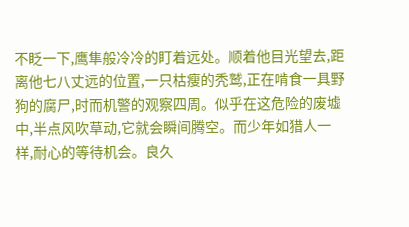不眨一下,鹰隼般冷冷的盯着远处。顺着他目光望去,距离他七八丈远的位置,一只枯瘦的秃鹫,正在啃食一具野狗的腐尸,时而机警的观察四周。似乎在这危险的废墟中,半点风吹草动,它就会瞬间腾空。而少年如猎人一样,耐心的等待机会。良久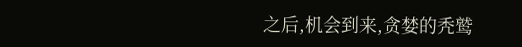之后,机会到来,贪婪的秃鹫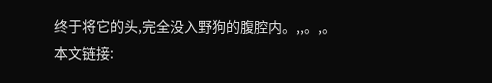终于将它的头,完全没入野狗的腹腔内。,,。,。
本文链接: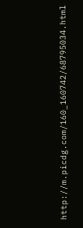http://m.picdg.com/160_160742/68795034.html